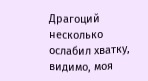Драгоций несколько ослабил хватку, видимо, моя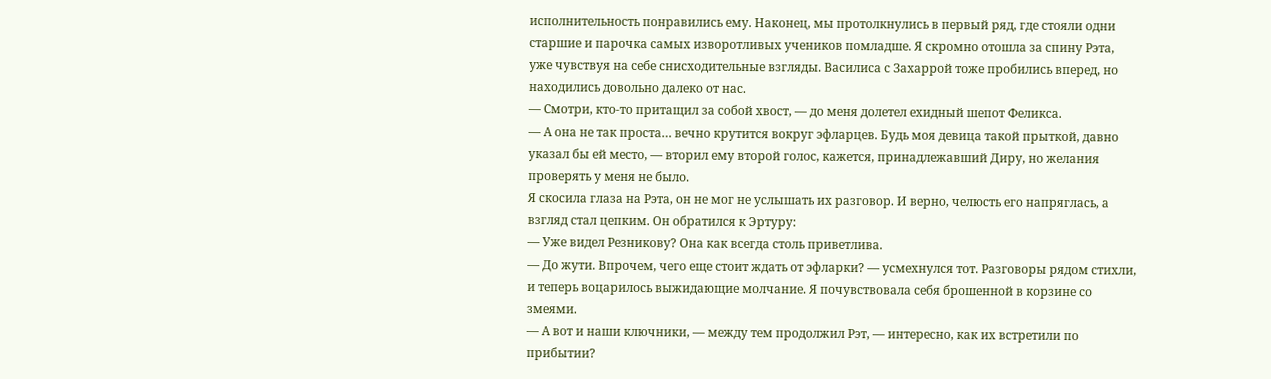исполнительность понравились ему. Наконец, мы протолкнулись в первый ряд, где стояли одни старшие и парочка самых изворотливых учеников помладше. Я скромно отошла за спину Рэта, уже чувствуя на себе снисходительные взгляды. Василиса с Захаррой тоже пробились вперед, но находились довольно далеко от нас.
— Смотри, кто-то притащил за собой хвост, — до меня долетел ехидный шепот Феликса.
— А она не так проста… вечно крутится вокруг эфларцев. Будь моя девица такой прыткой, давно указал бы ей место, — вторил ему второй голос, кажется, принадлежавший Диру, но желания проверять у меня не было.
Я скосила глаза на Рэта, он не мог не услышать их разговор. И верно, челюсть его напряглась, а взгляд стал цепким. Он обратился к Эртуру:
— Уже видел Резникову? Она как всегда столь приветлива.
— До жути. Впрочем, чего еще стоит ждать от эфларки? — усмехнулся тот. Разговоры рядом стихли, и теперь воцарилось выжидающие молчание. Я почувствовала себя брошенной в корзине со змеями.
— А вот и наши ключники, — между тем продолжил Рэт, — интересно, как их встретили по прибытии?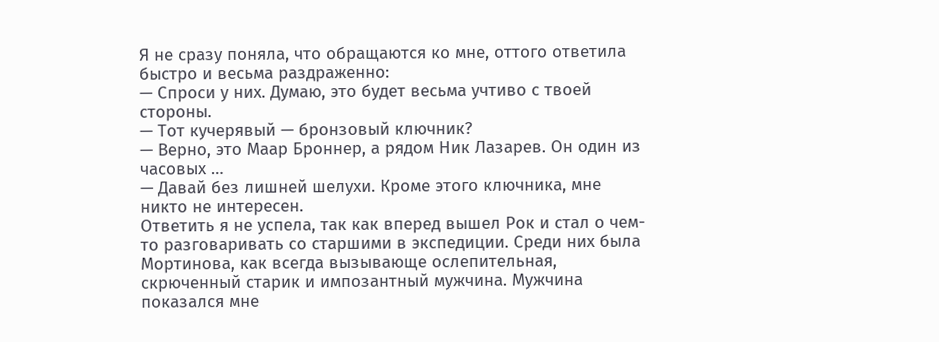Я не сразу поняла, что обращаются ко мне, оттого ответила быстро и весьма раздраженно:
— Спроси у них. Думаю, это будет весьма учтиво с твоей стороны.
— Тот кучерявый — бронзовый ключник?
— Верно, это Маар Броннер, а рядом Ник Лазарев. Он один из часовых …
— Давай без лишней шелухи. Кроме этого ключника, мне никто не интересен.
Ответить я не успела, так как вперед вышел Рок и стал о чем-то разговаривать со старшими в экспедиции. Среди них была Мортинова, как всегда вызывающе ослепительная, скрюченный старик и импозантный мужчина. Мужчина показался мне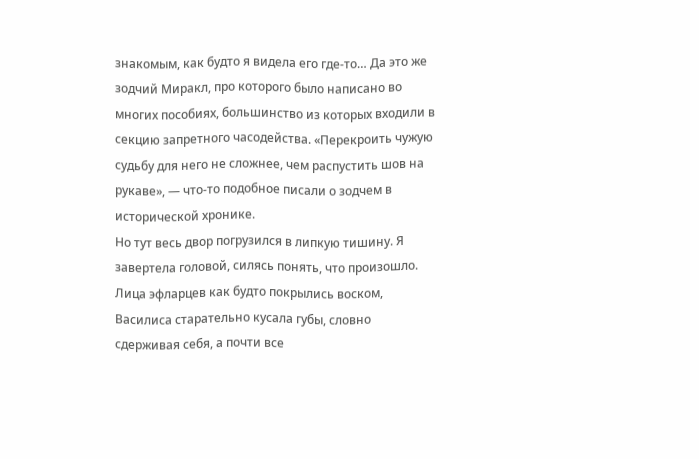знакомым, как будто я видела его где-то… Да это же зодчий Миракл, про которого было написано во многих пособиях, большинство из которых входили в секцию запретного часодейства. «Перекроить чужую судьбу для него не сложнее, чем распустить шов на рукаве», — что-то подобное писали о зодчем в исторической хронике.
Но тут весь двор погрузился в липкую тишину. Я завертела головой, силясь понять, что произошло. Лица эфларцев как будто покрылись воском, Василиса старательно кусала губы, словно сдерживая себя, а почти все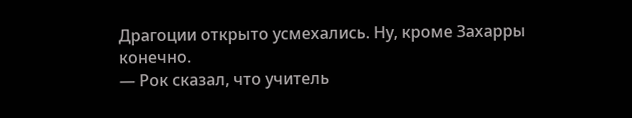Драгоции открыто усмехались. Ну, кроме Захарры конечно.
— Рок сказал, что учитель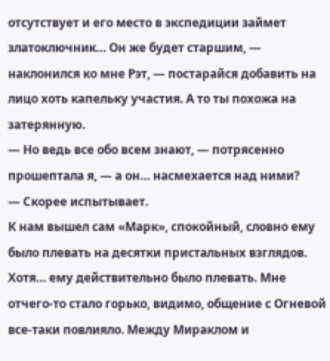отсутствует и его место в экспедиции займет златоключник… Он же будет старшим, — наклонился ко мне Рэт, — постарайся добавить на лицо хоть капельку участия. А то ты похожа на затерянную.
— Но ведь все обо всем знают, — потрясенно прошептала я, — а он… насмехается над ними?
— Скорее испытывает.
К нам вышел сам «Марк», спокойный, словно ему было плевать на десятки пристальных взглядов. Хотя… ему действительно было плевать. Мне отчего-то стало горько, видимо, общение с Огневой все-таки повлияло. Между Мираклом и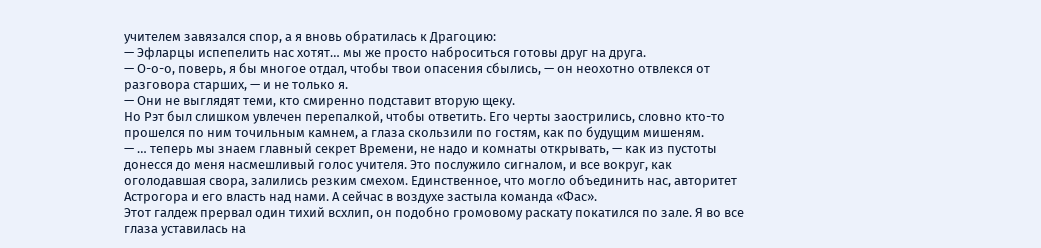учителем завязался спор, а я вновь обратилась к Драгоцию:
— Эфларцы испепелить нас хотят… мы же просто наброситься готовы друг на друга.
— О-о-о, поверь, я бы многое отдал, чтобы твои опасения сбылись, — он неохотно отвлекся от разговора старших, — и не только я.
— Они не выглядят теми, кто смиренно подставит вторую щеку.
Но Рэт был слишком увлечен перепалкой, чтобы ответить. Его черты заострились, словно кто-то прошелся по ним точильным камнем, а глаза скользили по гостям, как по будущим мишеням.
— … теперь мы знаем главный секрет Времени, не надо и комнаты открывать, — как из пустоты донесся до меня насмешливый голос учителя. Это послужило сигналом, и все вокруг, как оголодавшая свора, залились резким смехом. Единственное, что могло объединить нас, авторитет Астрогора и его власть над нами. А сейчас в воздухе застыла команда «Фас».
Этот галдеж прервал один тихий всхлип, он подобно громовому раскату покатился по зале. Я во все глаза уставилась на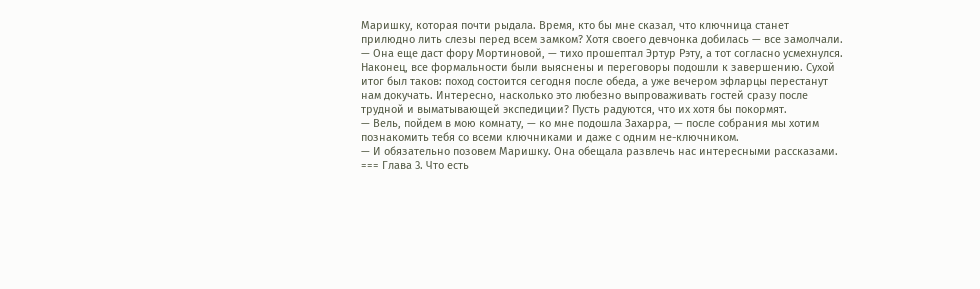Маришку, которая почти рыдала. Время, кто бы мне сказал, что ключница станет прилюдно лить слезы перед всем замком? Хотя своего девчонка добилась — все замолчали.
— Она еще даст фору Мортиновой, — тихо прошептал Эртур Рэту, а тот согласно усмехнулся.
Наконец, все формальности были выяснены и переговоры подошли к завершению. Сухой итог был таков: поход состоится сегодня после обеда, а уже вечером эфларцы перестанут нам докучать. Интересно, насколько это любезно выпроваживать гостей сразу после трудной и выматывающей экспедиции? Пусть радуются, что их хотя бы покормят.
— Вель, пойдем в мою комнату, — ко мне подошла Захарра, — после собрания мы хотим познакомить тебя со всеми ключниками и даже с одним не-ключником.
— И обязательно позовем Маришку. Она обещала развлечь нас интересными рассказами.
=== Глава 3. Что есть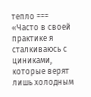тепло ===
«Часто в своей практике я сталкиваюсь с циниками, которые верят лишь холодным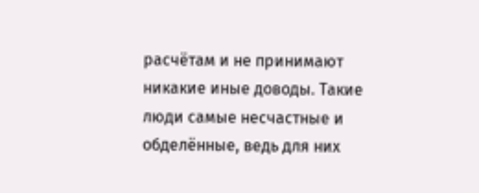расчётам и не принимают никакие иные доводы. Такие люди самые несчастные и обделённые, ведь для них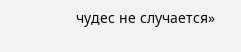чудес не случается»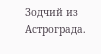Зодчий из Астрограда.